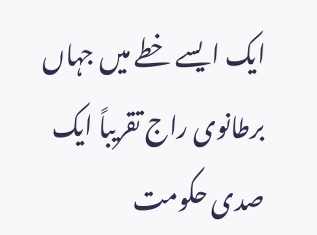ایک ایسے خطے میں جہاں برطانوی راج تقریباً ایک صدی حکومت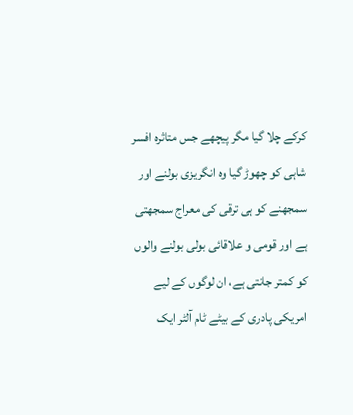کرکے چلا گیا مگر پیچھے جس متاثرہ افسر شاہی کو چھوڑ گیا وہ انگریزی بولنے اور سمجھنے کو ہی ترقی کی معراج سمجھتی ہے اور قومی و علاقائی بولی بولنے والوں کو کمتر جانتی ہے، ان لوگوں کے لیے امریکی پادری کے بیٹے ٹام آلٹر ایک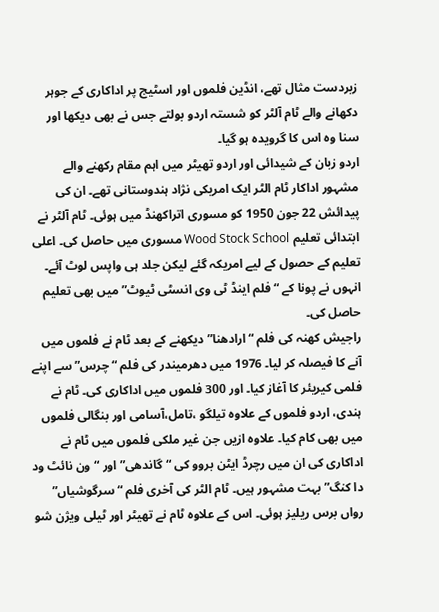زبردست مثال تھے، انڈین فلموں اور اسٹیج پر اداکاری کے جوہر دکھانے والے ٹام آلٹر کو شستہ اردو بولتے جس نے بھی دیکھا اور سنا وہ اس کا گرویدہ ہو گیا۔
اردو زبان کے شیدائی اور اردو تھیٹر میں اہم مقام رکھنے والے مشہور اداکار ٹام الٹر ایک امریکی نژاد ہندوستانی تھے۔ ان کی پیدائش 22 جون 1950 کو مسوری اتراکھنڈ میں ہوئی۔ ٹام آلٹر نے ابتدائی تعلیم Wood Stock School مسوری میں حاصل کی۔ اعلی تعلیم کے حصول کے لیے امریکہ گئے لیکن جلد ہی واپس لوٹ آئے۔ انہوں نے پونا کے “فلم اینڈ ٹی وی انسٹی ٹیوٹ” میں بھی تعلیم حاصل کی۔
راجیش کھنہ کی فلم “ارادھنا” دیکھنے کے بعد ٹام نے فلموں میں آنے کا فیصلہ کر لیا۔ 1976 میں دھرمیندر کی فلم “چرس” سے اپنے فلمی کیریئر کا آغاز کیا۔ اور 300 فلموں میں اداکاری کی۔ ٹام نے ہندی، اردو فلموں کے علاوہ تیلگو ،تامل،آسامی اور بنگالی فلموں میں بھی کام کیا۔ علاوہ ازیں جن غیر ملکی فلموں میں ٹام نے اداکاری کی ان میں رچرڈ ایٹن بروو کی “گاندھی” اور “ون نائٹ ود دا کنگ” بہت مشہور ہیں۔ ٹام الٹر کی آخری فلم “سرگوشیاں” رواں برس ریلیز ہوئی۔ اس کے علاوہ ٹام نے تھیٹر اور ٹیلی ویژن شو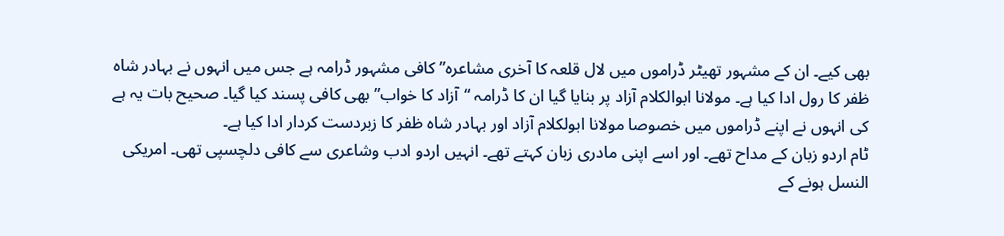بھی کیے۔ ان کے مشہور تھیٹر ڈراموں میں لال قلعہ کا آخری مشاعرہ” کافی مشہور ڈرامہ ہے جس میں انہوں نے بہادر شاہ ظفر کا رول ادا کیا ہے۔ مولانا ابوالکلام آزاد پر بنایا گیا ان کا ڈرامہ “آزاد کا خواب” بھی کافی پسند کیا گیا۔ صحیح بات یہ ہے کی انہوں نے اپنے ڈراموں میں خصوصا مولانا ابولکلام آزاد اور بہادر شاہ ظفر کا زبردست کردار ادا کیا ہے۔
ٹام اردو زبان کے مداح تھے۔ اور اسے اپنی مادری زبان کہتے تھے۔ انہیں اردو ادب وشاعری سے کافی دلچسپی تھی۔ امریکی النسل ہونے کے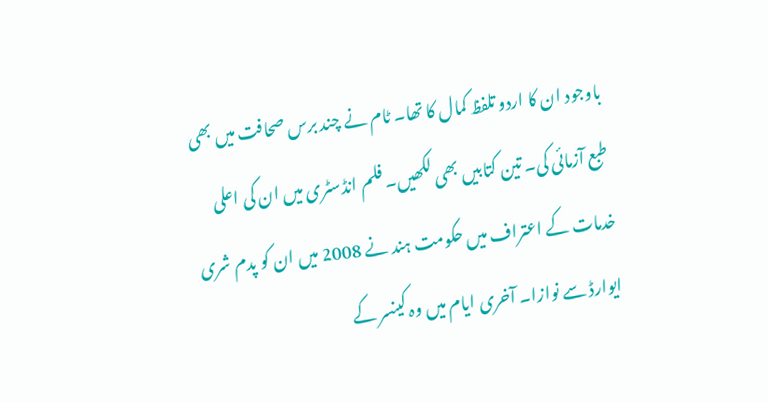باوجود ان کا اردو تلفظ کمال کا تھا۔ ٹام نے چند برس صحافت میں بھی طبع آزمائی کی۔ تین کتابیں بھی لکھیں۔ فلم انڈسٹری میں ان کی اعلی خدمات کے اعتراف میں حکومت ہند نے 2008 میں ان کو پدم شری ایوارڈ سے نوازا۔ آخری ایام میں وہ کینسر کے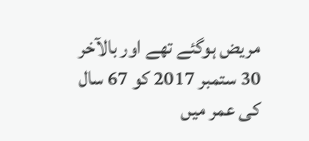مریض ہوگئے تھے اور بالآخر 30 ستمبر 2017 کو 67 سال کی عمر میں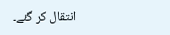انتقال کر گئے۔